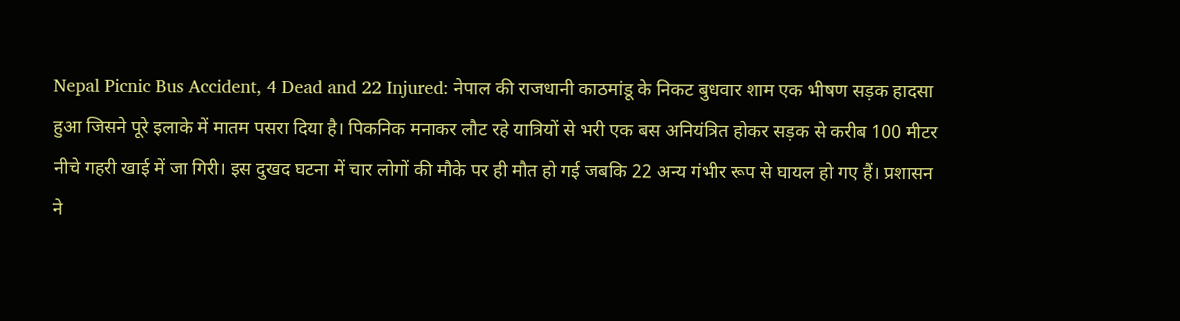Nepal Picnic Bus Accident, 4 Dead and 22 Injured: नेपाल की राजधानी काठमांडू के निकट बुधवार शाम एक भीषण सड़क हादसा हुआ जिसने पूरे इलाके में मातम पसरा दिया है। पिकनिक मनाकर लौट रहे यात्रियों से भरी एक बस अनियंत्रित होकर सड़क से करीब 100 मीटर नीचे गहरी खाई में जा गिरी। इस दुखद घटना में चार लोगों की मौके पर ही मौत हो गई जबकि 22 अन्य गंभीर रूप से घायल हो गए हैं। प्रशासन ने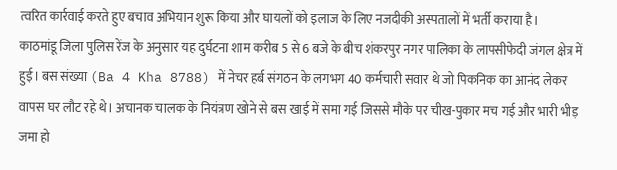त्वरित कार्रवाई करते हुए बचाव अभियान शुरू किया और घायलों को इलाज के लिए नजदीकी अस्पतालों में भर्ती कराया है।
काठमांडू जिला पुलिस रेंज के अनुसार यह दुर्घटना शाम करीब 5 से 6 बजे के बीच शंकरपुर नगर पालिका के लापसीफेदी जंगल क्षेत्र में हुई। बस संख्या (Ba 4 Kha 8788) में नेचर हर्ब संगठन के लगभग 40 कर्मचारी सवार थे जो पिकनिक का आनंद लेकर वापस घर लौट रहे थे। अचानक चालक के नियंत्रण खोने से बस खाई में समा गई जिससे मौके पर चीख-पुकार मच गई और भारी भीड़ जमा हो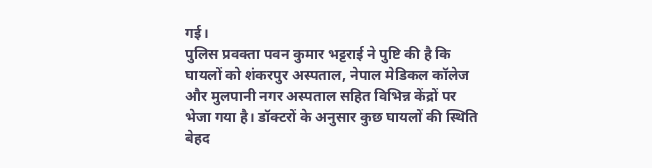गई।
पुलिस प्रवक्ता पवन कुमार भट्टराई ने पुष्टि की है कि घायलों को शंकरपुर अस्पताल, नेपाल मेडिकल कॉलेज और मुलपानी नगर अस्पताल सहित विभिन्न केंद्रों पर भेजा गया है। डॉक्टरों के अनुसार कुछ घायलों की स्थिति बेहद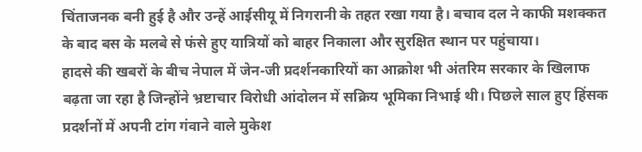चिंताजनक बनी हुई है और उन्हें आईसीयू में निगरानी के तहत रखा गया है। बचाव दल ने काफी मशक्कत के बाद बस के मलबे से फंसे हुए यात्रियों को बाहर निकाला और सुरक्षित स्थान पर पहुंचाया।
हादसे की खबरों के बीच नेपाल में जेन-जी प्रदर्शनकारियों का आक्रोश भी अंतरिम सरकार के खिलाफ बढ़ता जा रहा है जिन्होंने भ्रष्टाचार विरोधी आंदोलन में सक्रिय भूमिका निभाई थी। पिछले साल हुए हिंसक प्रदर्शनों में अपनी टांग गंवाने वाले मुकेश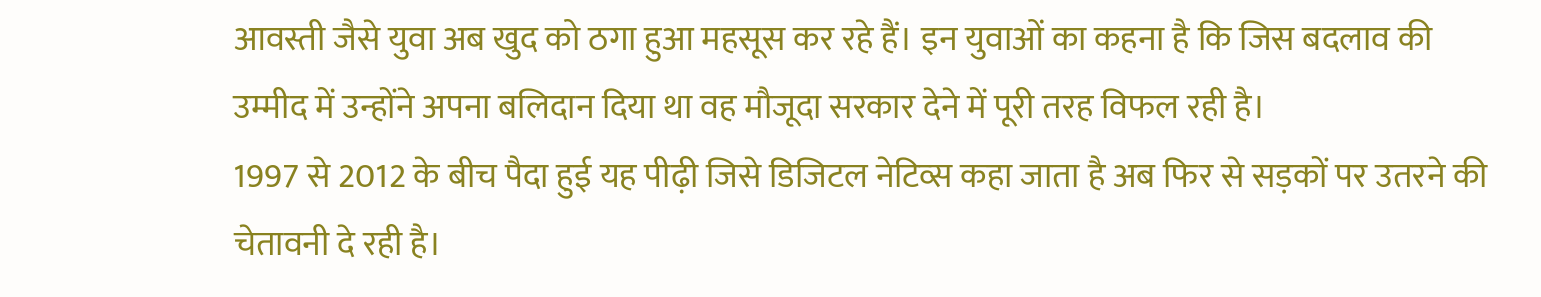आवस्ती जैसे युवा अब खुद को ठगा हुआ महसूस कर रहे हैं। इन युवाओं का कहना है कि जिस बदलाव की उम्मीद में उन्होंने अपना बलिदान दिया था वह मौजूदा सरकार देने में पूरी तरह विफल रही है।
1997 से 2012 के बीच पैदा हुई यह पीढ़ी जिसे डिजिटल नेटिव्स कहा जाता है अब फिर से सड़कों पर उतरने की चेतावनी दे रही है।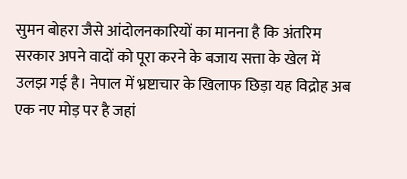सुमन बोहरा जैसे आंदोलनकारियों का मानना है कि अंतरिम सरकार अपने वादों को पूरा करने के बजाय सत्ता के खेल में उलझ गई है। नेपाल में भ्रष्टाचार के खिलाफ छिड़ा यह विद्रोह अब एक नए मोड़ पर है जहां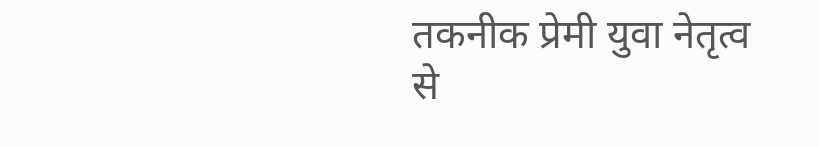तकनीक प्रेमी युवा नेतृत्व से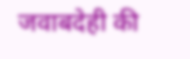जवाबदेही की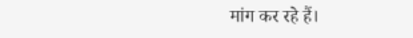मांग कर रहे हैं।